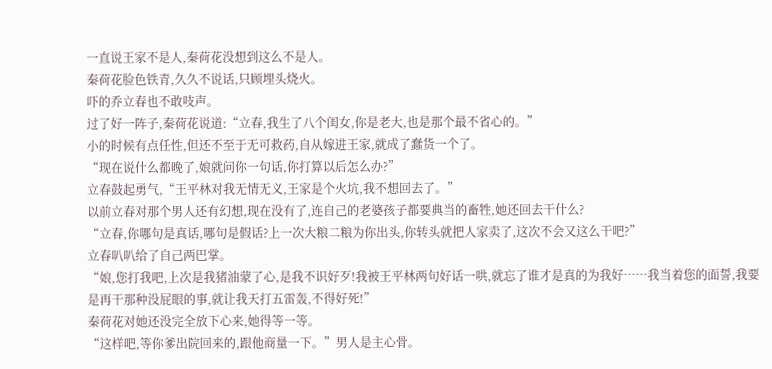一直说王家不是人,秦荷花没想到这么不是人。
秦荷花脸色铁青,久久不说话,只顾埋头烧火。
吓的乔立春也不敢吱声。
过了好一阵子,秦荷花说道:“立春,我生了八个闺女,你是老大,也是那个最不省心的。”
小的时候有点任性,但还不至于无可救药,自从嫁进王家,就成了蠢货一个了。
“现在说什么都晚了,娘就问你一句话,你打算以后怎么办?”
立春鼓起勇气,“王平林对我无情无义,王家是个火坑,我不想回去了。”
以前立春对那个男人还有幻想,现在没有了,连自己的老婆孩子都要典当的畜牲,她还回去干什么?
“立春,你哪句是真话,哪句是假话?上一次大粮二粮为你出头,你转头就把人家卖了,这次不会又这么干吧?”
立春叭叭给了自己两巴掌。
“娘,您打我吧,上次是我猪油蒙了心,是我不识好歹!我被王平林两句好话一哄,就忘了谁才是真的为我好……我当着您的面誓,我要是再干那种没屁眼的事,就让我天打五雷轰,不得好死!”
秦荷花对她还没完全放下心来,她得等一等。
“这样吧,等你爹出院回来的,跟他商量一下。”男人是主心骨。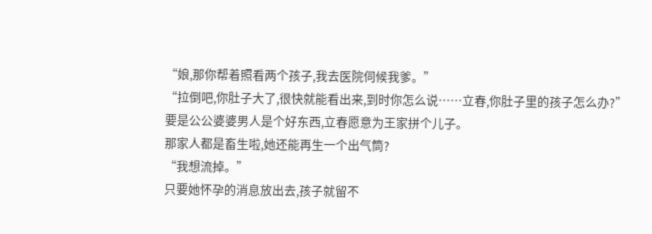“娘,那你帮着照看两个孩子,我去医院伺候我爹。”
“拉倒吧,你肚子大了,很快就能看出来,到时你怎么说……立春,你肚子里的孩子怎么办?”
要是公公婆婆男人是个好东西,立春愿意为王家拼个儿子。
那家人都是畜生啦,她还能再生一个出气筒?
“我想流掉。”
只要她怀孕的消息放出去,孩子就留不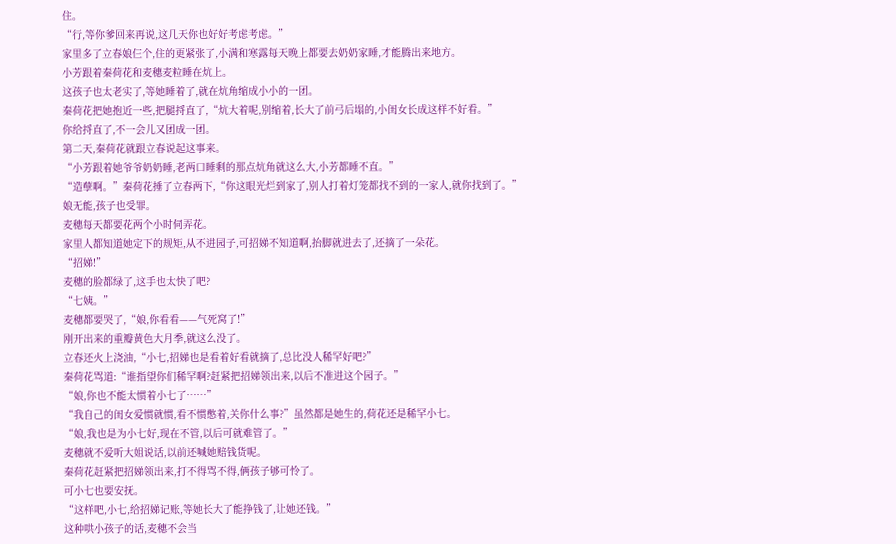住。
“行,等你爹回来再说,这几天你也好好考虑考虑。”
家里多了立春娘仨个,住的更紧张了,小满和寒露每天晚上都要去奶奶家睡,才能腾出来地方。
小芳跟着秦荷花和麦穗麦粒睡在炕上。
这孩子也太老实了,等她睡着了,就在炕角缩成小小的一团。
秦荷花把她抱近一些,把腿捋直了,“炕大着呢,别缩着,长大了前弓后塌的,小闺女长成这样不好看。”
你给捋直了,不一会儿又团成一团。
第二天,秦荷花就跟立春说起这事来。
“小芳跟着她爷爷奶奶睡,老两口睡剩的那点炕角就这么大,小芳都睡不直。”
“造孽啊。”秦荷花捶了立春两下,“你这眼光烂到家了,别人打着灯笼都找不到的一家人,就你找到了。”
娘无能,孩子也受罪。
麦穗每天都要花两个小时伺弄花。
家里人都知道她定下的规矩,从不进园子,可招娣不知道啊,抬脚就进去了,还摘了一朵花。
“招娣!”
麦穗的脸都绿了,这手也太快了吧?
“七姨。”
麦穗都要哭了,“娘,你看看——气死窝了!”
刚开出来的重瓣黄色大月季,就这么没了。
立春还火上浇油,“小七,招娣也是看着好看就摘了,总比没人稀罕好吧?”
秦荷花骂道:“谁指望你们稀罕啊?赶紧把招娣领出来,以后不准进这个园子。”
“娘,你也不能太惯着小七了……”
“我自己的闺女爱惯就惯,看不惯憋着,关你什么事?”虽然都是她生的,荷花还是稀罕小七。
“娘,我也是为小七好,现在不管,以后可就难管了。”
麦穗就不爱听大姐说话,以前还喊她赔钱货呢。
秦荷花赶紧把招娣领出来,打不得骂不得,俩孩子够可怜了。
可小七也要安抚。
“这样吧,小七,给招娣记账,等她长大了能挣钱了,让她还钱。”
这种哄小孩子的话,麦穗不会当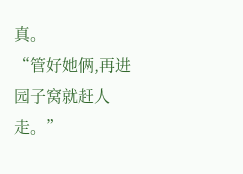真。
“管好她俩,再进园子窝就赶人走。”